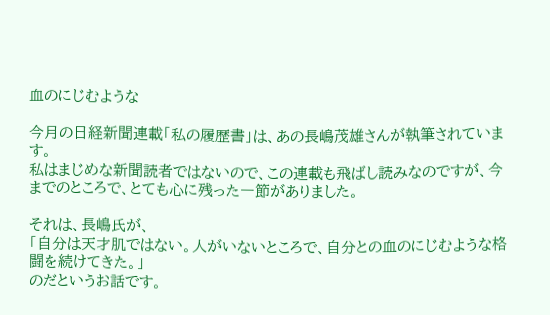血のにじむような

今月の日経新聞連載「私の履歴書」は、あの長嶋茂雄さんが執筆されています。
私はまじめな新聞読者ではないので、この連載も飛ばし読みなのですが、今までのところで、とても心に残った一節がありました。

それは、長嶋氏が、
「自分は天才肌ではない。人がいないところで、自分との血のにじむような格闘を続けてきた。」
のだというお話です。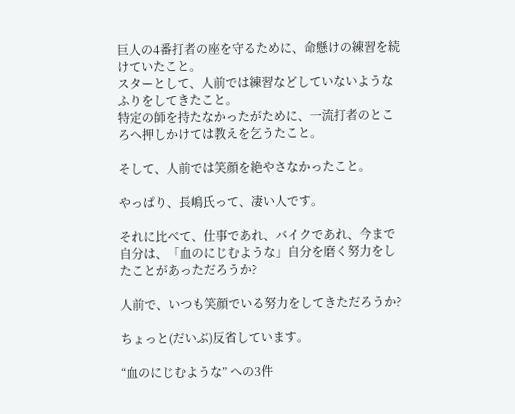巨人の4番打者の座を守るために、命懸けの練習を続けていたこと。
スターとして、人前では練習などしていないようなふりをしてきたこと。
特定の師を持たなかったがために、一流打者のところへ押しかけては教えを乞うたこと。

そして、人前では笑顔を絶やさなかったこと。

やっぱり、長嶋氏って、凄い人です。

それに比べて、仕事であれ、バイクであれ、今まで自分は、「血のにじむような」自分を磨く努力をしたことがあっただろうか?

人前で、いつも笑顔でいる努力をしてきただろうか?

ちょっと(だいぶ)反省しています。

“血のにじむような” への3件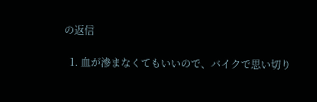の返信

  1. 血が滲まなくてもいいので、バイクで思い切り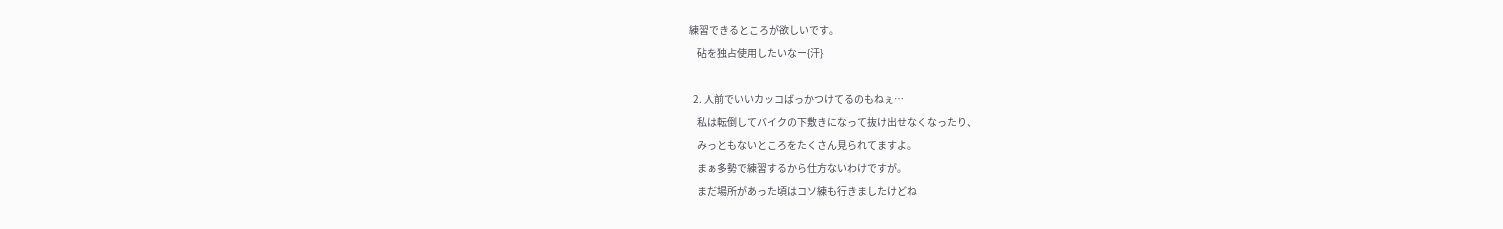練習できるところが欲しいです。
    砧を独占使用したいなー{汗}

  2. 人前でいいカッコばっかつけてるのもねぇ…
    私は転倒してバイクの下敷きになって抜け出せなくなったり、
    みっともないところをたくさん見られてますよ。
    まぁ多勢で練習するから仕方ないわけですが。
    まだ場所があった頃はコソ練も行きましたけどね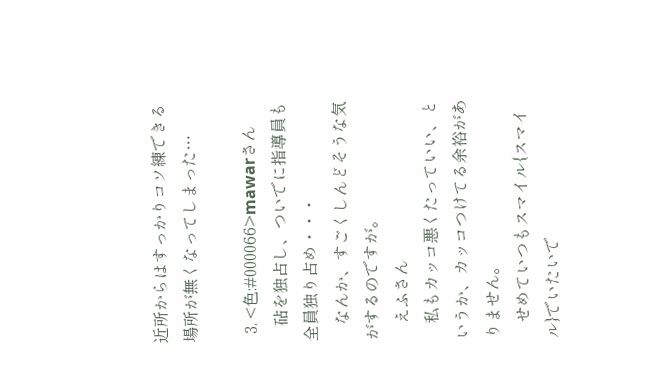近所からはすっかりコソ練できる場所が無くなってしまった…

  3. <色:#000066>mawarさん
    砧を独占し、ついでに指導員も全員独り占め・・・
    なんか、すごくしんどそうな気がするのですが。
    えふさん
    私もカッコ悪くたっていい、というか、カッコつけてる余裕がありません。
    せめていつもスマイル{スマイル}でいたいで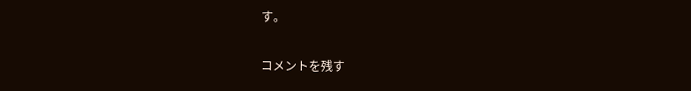す。

コメントを残す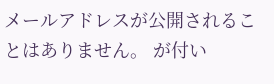メールアドレスが公開されることはありません。 が付い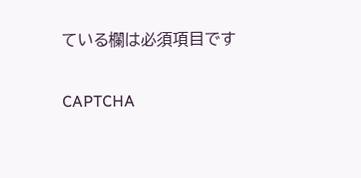ている欄は必須項目です

CAPTCHA